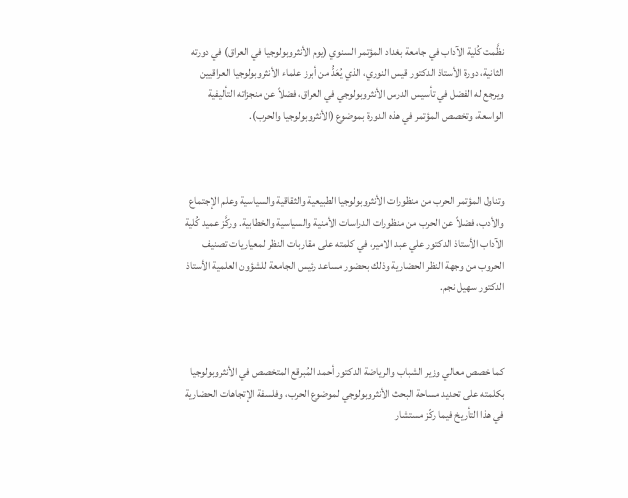نظَّمت كُلية الآداب في جامعة بغداد المؤتمر السنوي (يوم الأنثروبولوجيا في العراق) في دورته الثانية، دورة الأستاذ الدكتور قيس النوري، الذي يُعَدُّ من أبرز علماء الأنثروبولوجيا العراقيين ويرجع له الفضل في تأسيس الدرس الأنثروبولوجي في العراق، فضلاً عن منجزاته التأليفية الواسعة، وتخصص المؤتمر في هذه الدورة بموضوع (الأنثروبولوجيا والحرب).



وتناول المؤتمر الحرب من منظورات الأنثروبولوجيا الطبيعية والثقاقية والسياسية وعلم الإجتماع والأدب، فضلاً عن الحرب من منظورات الدراسات الأمنية والسياسية والخطابية. وركَّز عميد كُلية الآداب الأستاذ الدكتور علي عبد الامير، في كلمته على مقاربات النظر لمعياريات تصنيف الحروب من وجهة النظر الحضارية وذلك بحضور مساعد رئيس الجامعة للشؤون العلمية الأستاذ الدكتور سهيل نجم.



كما خصص معالي وزير الشباب والرياضة الدكتور أحمد المُبرقع المتخصص في الأنثروبولوجيا بكلمته على تحديد مساحة البحث الأنثروبولوجي لموضوع الحرب، وفلسفة الإتجاهات الحضارية في هذا التأريخ فيما ركّز مستشار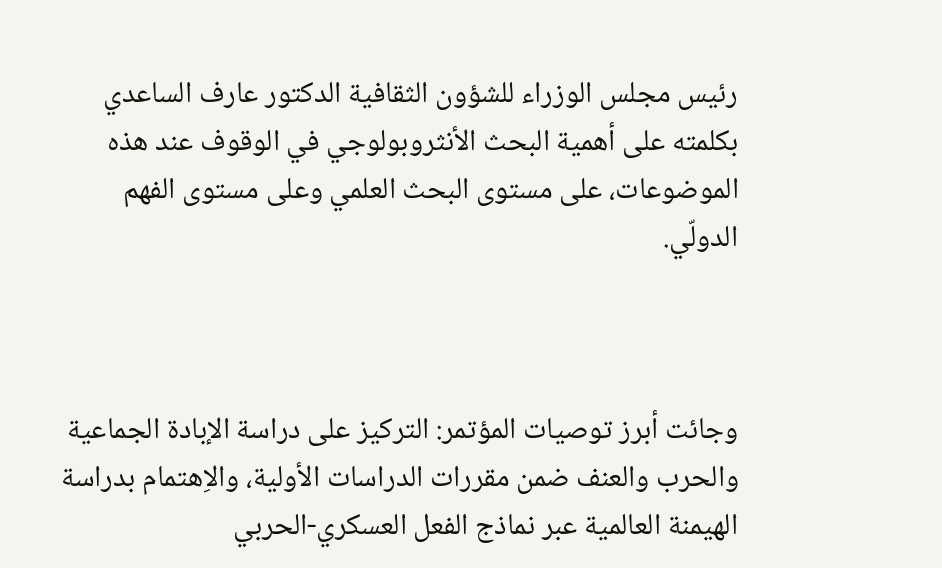رئيس مجلس الوزراء للشؤون الثقافية الدكتور عارف الساعدي بكلمته على أهمية البحث الأنثروبولوجي في الوقوف عند هذه الموضوعات، على مستوى البحث العلمي وعلى مستوى الفهم الدولّي.



وجائت أبرز توصيات المؤتمر: التركيز على دراسة الإبادة الجماعية والحرب والعنف ضمن مقررات الدراسات الأولية، والاِهتمام بدراسة الهيمنة العالمية عبر نماذج الفعل العسكري-الحربي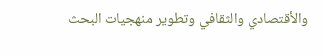والأقتصادي والثقافي وتطوير منهجيات البحث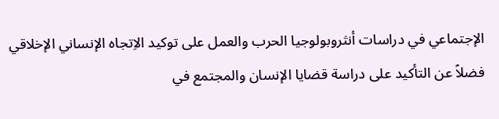الإجتماعي في دراسات أنثروبولوجيا الحرب والعمل على توكيد الاِتجاه الإنساني الإخلاقي فضلاً عن التأكيد على دراسة قضايا الإنسان والمجتمع في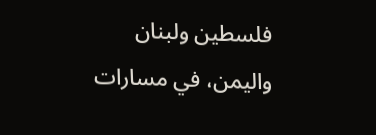فلسطين ولبنان واليمن، في مسارات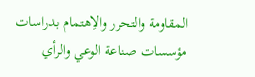المقاومة والتحرر والاِهتمام بدراسات مؤسسات صناعة الوعي والرأي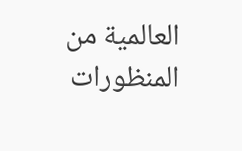العالمية من المنظورات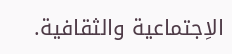الاِجتماعية والثقافية.